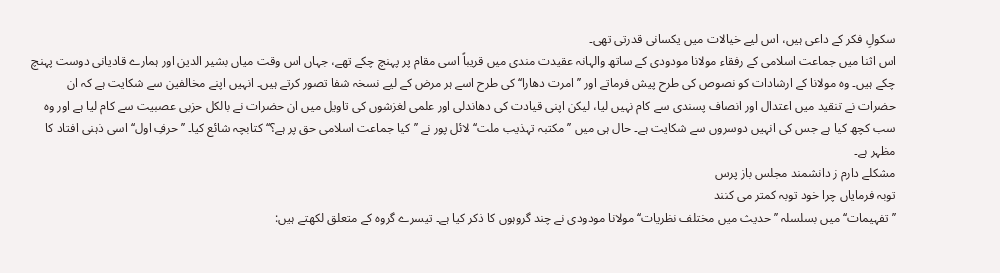سکولِ فکر کے داعی ہیں، اس لیے خیالات میں یکسانی قدرتی تھی۔
اس اثنا میں جماعت اسلامی کے رفقاء مولانا مودودی کے ساتھ والہانہ عقیدت مندی میں قریباً اسی مقام پر پہنچ چکے تھے، جہاں اس وقت میاں بشیر الدین اور ہمارے قادیانی دوست پہنچ چکے ہیں۔ وہ مولانا کے ارشادات کو نصوص کی طرح پیش فرماتے اور ’’امرت دھارا‘‘ کی طرح اسے ہر مرض کے لیے نسخہ شفا تصور کرتے ہیں۔ انہیں اپنے مخالفین سے شکایت ہے کہ ان حضرات نے تنقید میں اعتدال اور انصاف پسندی سے کام نہیں لیا، لیکن اپنی قیادت کی دھاندلی اور علمی لغزشوں کی تاویل میں ان حضرات نے بالکل حزبی عصبیت سے کام لیا ہے اور وہ سب کچھ کیا ہے جس کی انہیں دوسروں سے شکایت ہے۔ حال ہی میں ’’مکتبہ تہذیب ملت‘‘ لائل پور نے ’’کیا جماعت اسلامی حق پر ہے؟‘‘ کتابچہ شائع کیا۔ ’’حرفِ اول‘‘ اسی ذہنی افتاد کا مظہر ہے۔
مشکلے دارم ز دانشمند مجلس باز پرس
توبہ فرمایاں چرا خود توبہ کمتر می کنند
’’تفہیمات‘‘ میں بسلسلہ ’’حدیث میں مختلف نظریات‘‘ مولانا مودودی نے چند گروہوں کا ذکر کیا ہے۔ تیسرے گروہ کے متعلق لکھتے ہیں: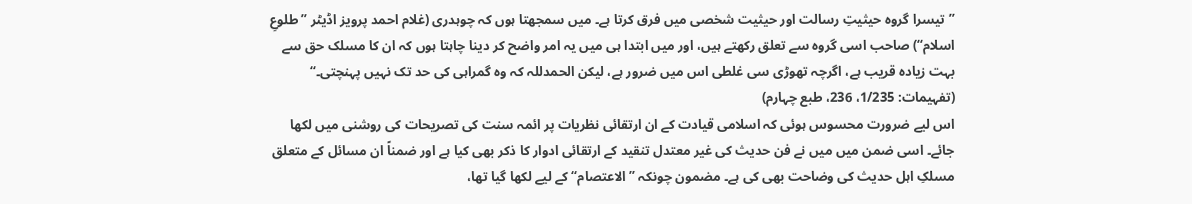’’تیسرا گروہ حیثیتِ رسالت اور حیثیت شخصی میں فرق کرتا ہے۔ میں سمجھتا ہوں کہ چوہدری (غلام احمد پرویز اڈیٹر ’’طلوعِ اسلام‘‘) صاحب اسی گروہ سے تعلق رکھتے ہیں، اور میں ابتدا ہی میں یہ امر واضح کر دینا چاہتا ہوں کہ ان کا مسلک حق سے بہت زیادہ قریب ہے، اگرچہ تھوڑی سی غلطی اس میں ضرور ہے، لیکن الحمدللہ کہ وہ گمراہی کی حد تک نہیں پہنچتی۔‘‘ (تفہیمات: 1/235، 236، طبع چہارم)
اس لیے ضرورت محسوس ہوئی کہ اسلامی قیادت کے ان ارتقائی نظریات پر ائمہ سنت کی تصریحات کی روشنی میں لکھا جائے۔ اسی ضمن میں میں نے فن حدیث کی غیر معتدل تنقید کے ارتقائی ادوار کا ذکر بھی کیا ہے اور ضمناً ان مسائل کے متعلق مسلکِ اہل حدیث کی وضاحت بھی کی ہے۔ مضمون چونکہ ’’الاعتصام‘‘ کے لیے لکھا گیا تھا،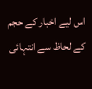اس لیے اخبار کے حجم کے لحاظ سے انتہائی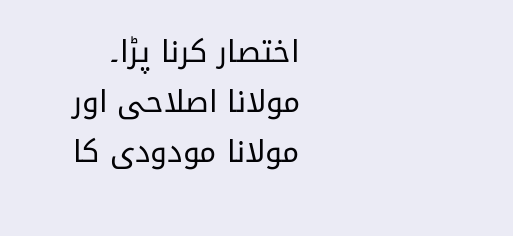اختصار کرنا پڑا۔
مولانا اصلاحی اور مولانا مودودی کا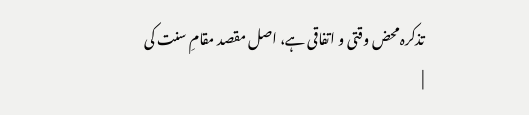تذکرہ محض وقتی و اتفاقی ہے، اصل مقصد مقامِ سنت کی
|